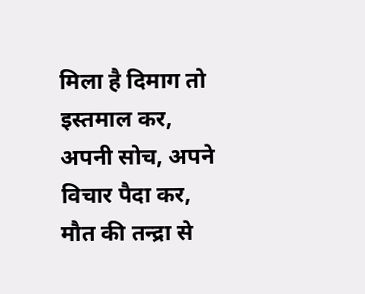मिला है दिमाग तो इस्तमाल कर,
अपनी सोच, अपने विचार पैदा कर,
मौत की तन्द्रा से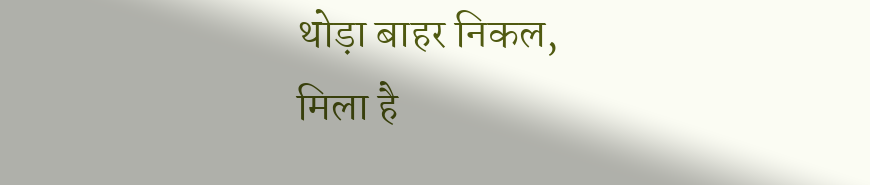थोड़ा बाहर निकल,
मिला है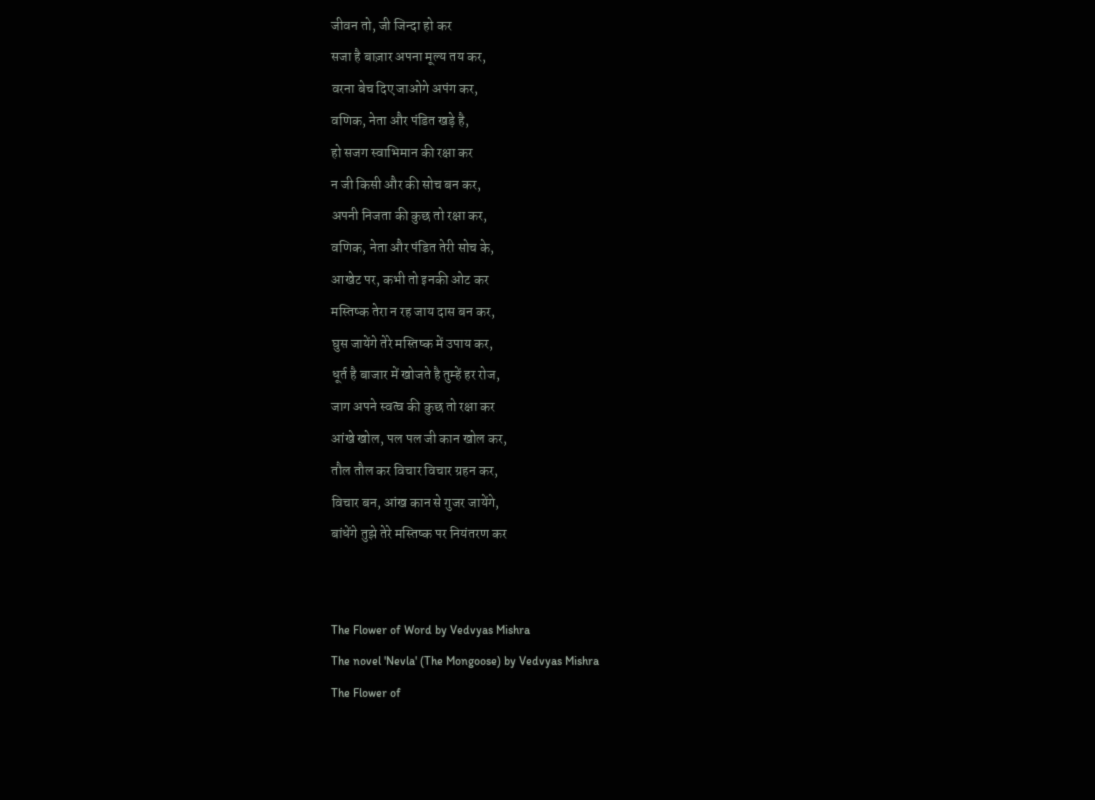जीवन तो, जी जिन्दा हो कर
सजा है बाज़ार अपना मूल्य तय कर,
वरना बेच दिए जाओगे अपंग कर,
वणिक, नेता और पंडित खड़े है,
हो सजग स्वाभिमान की रक्षा कर
न जी किसी और की सोच बन कर,
अपनी निजता की कुछ तो रक्षा कर,
वणिक, नेता और पंडित तेरी सोच के,
आखेट पर, कभी तो इनकी ओट कर
मस्तिष्क तेरा न रह जाय दास बन कर,
घुस जायेंगे तेरे मस्तिष्क में उपाय कर,
धूर्त है बाजार में खोजते है तुम्हें हर रोज,
जाग अपने स्वत्व की कुछ तो रक्षा कर
आंखे खोल, पल पल जी कान खोल कर,
तौल तौल कर विचार विचार ग्रहन कर,
विचार बन, आंख कान से गुजर जायेंगे,
बांधेंगे तुझे तेरे मस्तिष्क पर नियंतरण कर


The Flower of Word by Vedvyas Mishra
The novel 'Nevla' (The Mongoose) by Vedvyas Mishra
The Flower of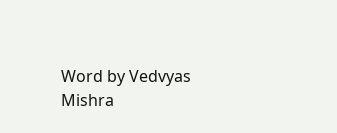Word by Vedvyas Mishra